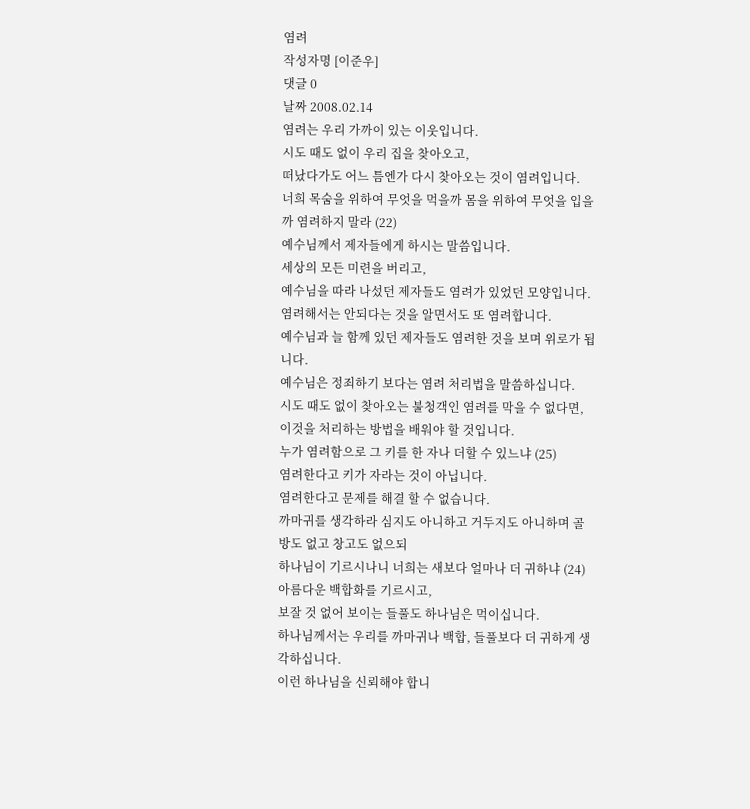염려
작성자명 [이준우]
댓글 0
날짜 2008.02.14
염려는 우리 가까이 있는 이웃입니다.
시도 때도 없이 우리 집을 찾아오고,
떠났다가도 어느 틈엔가 다시 찾아오는 것이 염려입니다.
너희 목숨을 위하여 무엇을 먹을까 몸을 위하여 무엇을 입을까 염려하지 말라 (22)
예수님께서 제자들에게 하시는 말씀입니다.
세상의 모든 미련을 버리고,
예수님을 따라 나섰던 제자들도 염려가 있었던 모양입니다.
염려해서는 안되다는 것을 알면서도 또 염려합니다.
예수님과 늘 함께 있던 제자들도 염려한 것을 보며 위로가 됩니다.
예수님은 정죄하기 보다는 염려 처리법을 말씀하십니다.
시도 때도 없이 찾아오는 불청객인 염려를 막을 수 없다면,
이것을 처리하는 방법을 배워야 할 것입니다.
누가 염려함으로 그 키를 한 자나 더할 수 있느냐 (25)
염려한다고 키가 자라는 것이 아닙니다.
염려한다고 문제를 해결 할 수 없습니다.
까마귀를 생각하라 심지도 아니하고 거두지도 아니하며 골방도 없고 창고도 없으되
하나님이 기르시나니 너희는 새보다 얼마나 더 귀하냐 (24)
아름다운 백합화를 기르시고,
보잘 것 없어 보이는 들풀도 하나님은 먹이십니다.
하나님께서는 우리를 까마귀나 백합, 들풀보다 더 귀하게 생각하십니다.
이런 하나님을 신뢰해야 합니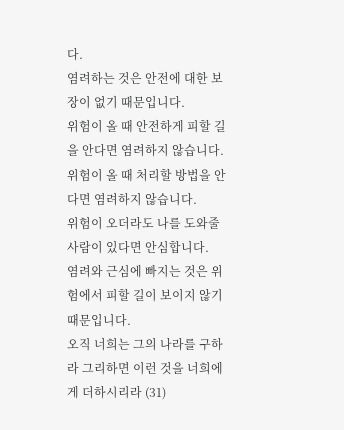다.
염려하는 것은 안전에 대한 보장이 없기 때문입니다.
위험이 올 때 안전하게 피할 길을 안다면 염려하지 않습니다.
위험이 올 때 처리할 방법을 안다면 염려하지 않습니다.
위험이 오더라도 나를 도와줄 사람이 있다면 안심합니다.
염려와 근심에 빠지는 것은 위험에서 피할 길이 보이지 않기 때문입니다.
오직 너희는 그의 나라를 구하라 그리하면 이런 것을 너희에게 더하시리라 (31)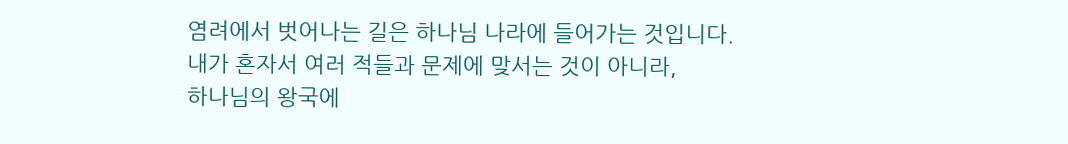염려에서 벗어나는 길은 하나님 나라에 들어가는 것입니다.
내가 혼자서 여러 적들과 문제에 맞서는 것이 아니라,
하나님의 왕국에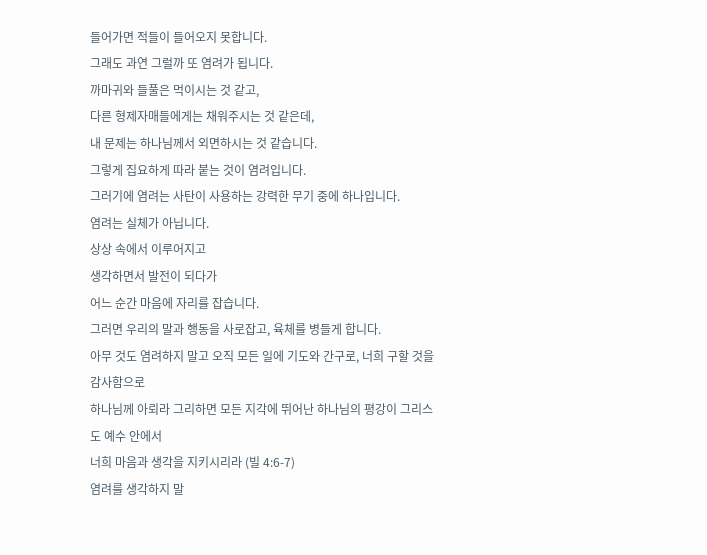들어가면 적들이 들어오지 못합니다.
그래도 과연 그럴까 또 염려가 됩니다.
까마귀와 들풀은 먹이시는 것 같고,
다른 형제자매들에게는 채워주시는 것 같은데,
내 문제는 하나님께서 외면하시는 것 같습니다.
그렇게 집요하게 따라 붙는 것이 염려입니다.
그러기에 염려는 사탄이 사용하는 강력한 무기 중에 하나입니다.
염려는 실체가 아닙니다.
상상 속에서 이루어지고
생각하면서 발전이 되다가
어느 순간 마음에 자리를 잡습니다.
그러면 우리의 말과 행동을 사로잡고, 육체를 병들게 합니다.
아무 것도 염려하지 말고 오직 모든 일에 기도와 간구로, 너희 구할 것을 감사함으로
하나님께 아뢰라 그리하면 모든 지각에 뛰어난 하나님의 평강이 그리스도 예수 안에서
너희 마음과 생각을 지키시리라 (빌 4:6-7)
염려를 생각하지 말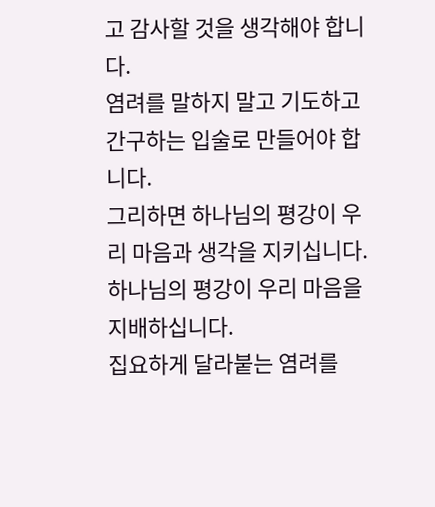고 감사할 것을 생각해야 합니다.
염려를 말하지 말고 기도하고 간구하는 입술로 만들어야 합니다.
그리하면 하나님의 평강이 우리 마음과 생각을 지키십니다.
하나님의 평강이 우리 마음을 지배하십니다.
집요하게 달라붙는 염려를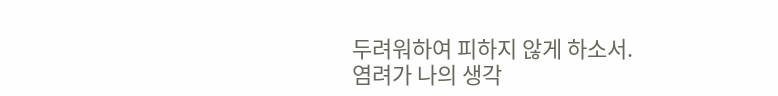두려워하여 피하지 않게 하소서.
염려가 나의 생각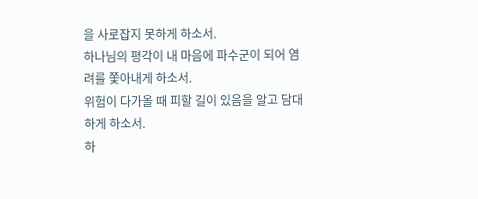을 사로잡지 못하게 하소서.
하나님의 평각이 내 마음에 파수군이 되어 염려를 쫓아내게 하소서.
위험이 다가올 때 피할 길이 있음을 알고 담대하게 하소서.
하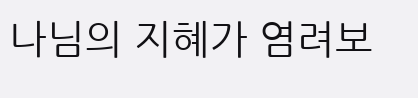나님의 지혜가 염려보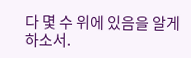다 몇 수 위에 있음을 알게 하소서.